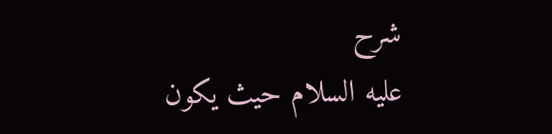شرح
عليه السلام حيث يكون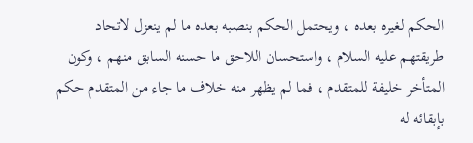الحكم لغيره بعده ، ويحتمل الحكم بنصبه بعده ما لم ينعزل لاتحاد طريقتهم عليه السلام ، واستحسان اللاحق ما حسنه السابق منهم ، وكون المتأخر خليفة للمتقدم ، فما لم يظهر منه خلاف ما جاء من المتقدم حكم بإبقائه له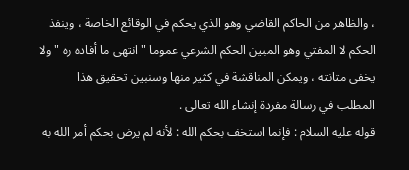، والظاهر من الحاكم القاضي وهو الذي يحكم في الوقائع الخاصة ، وينفذ الحكم لا المفتي وهو المبين الحكم الشرعي عموما " انتهى ما أفاده ره " ولا يخفى متانته ، ويمكن المناقشة في كثير منها وسنبين تحقيق هذا المطلب في رسالة مفردة إنشاء الله تعالى .
قوله عليه السلام : فإنما استخف بحكم الله : لأنه لم يرض بحكم أمر الله به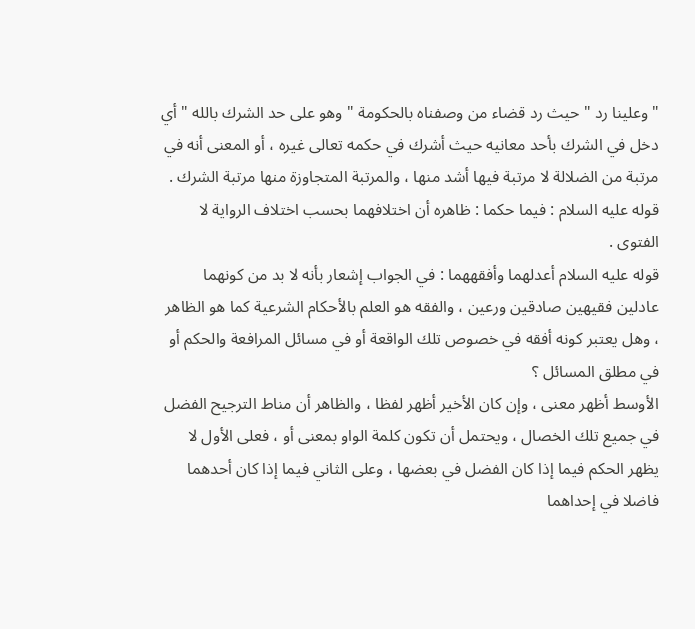" وعلينا رد " حيث رد قضاء من وصفناه بالحكومة " وهو على حد الشرك بالله " أي دخل في الشرك بأحد معانيه حيث أشرك في حكمه تعالى غيره ، أو المعنى أنه في مرتبة من الضلالة لا مرتبة فيها أشد منها ، والمرتبة المتجاوزة منها مرتبة الشرك .
قوله عليه السلام : فيما حكما : ظاهره أن اختلافهما بحسب اختلاف الرواية لا الفتوى .
قوله عليه السلام أعدلهما وأفقههما : في الجواب إشعار بأنه لا بد من كونهما عادلين فقيهين صادقين ورعين ، والفقه هو العلم بالأحكام الشرعية كما هو الظاهر ، وهل يعتبر كونه أفقه في خصوص تلك الواقعة أو في مسائل المرافعة والحكم أو في مطلق المسائل ؟
الأوسط أظهر معنى ، وإن كان الأخير أظهر لفظا ، والظاهر أن مناط الترجيح الفضل في جميع تلك الخصال ، ويحتمل أن تكون كلمة الواو بمعنى أو ، فعلى الأول لا يظهر الحكم فيما إذا كان الفضل في بعضها ، وعلى الثاني فيما إذا كان أحدهما فاضلا في إحداهما